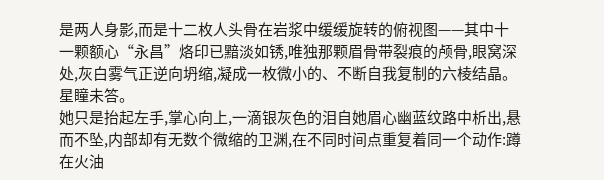是两人身影,而是十二枚人头骨在岩浆中缓缓旋转的俯视图——其中十一颗额心“永昌”烙印已黯淡如锈,唯独那颗眉骨带裂痕的颅骨,眼窝深处,灰白雾气正逆向坍缩,凝成一枚微小的、不断自我复制的六棱结晶。
星瞳未答。
她只是抬起左手,掌心向上,一滴银灰色的泪自她眉心幽蓝纹路中析出,悬而不坠,内部却有无数个微缩的卫渊,在不同时间点重复着同一个动作:蹲在火油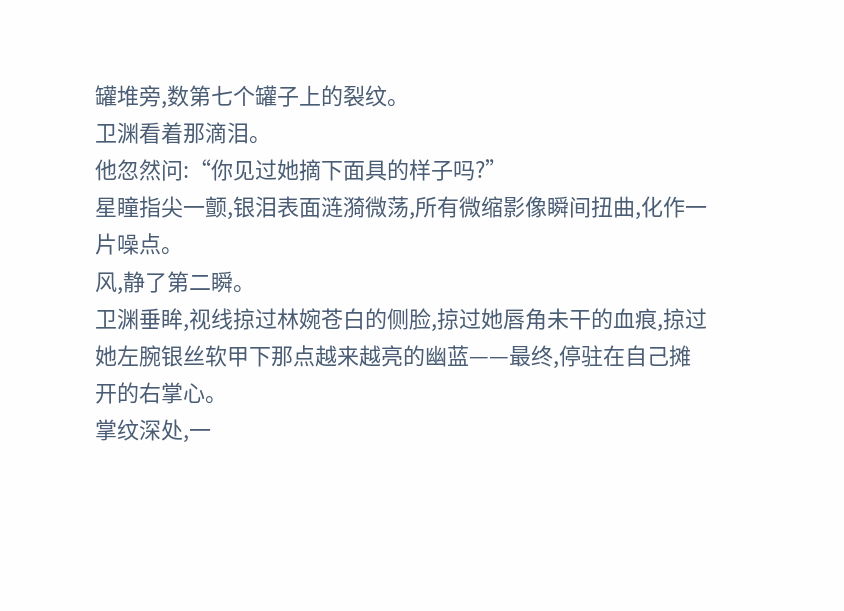罐堆旁,数第七个罐子上的裂纹。
卫渊看着那滴泪。
他忽然问:“你见过她摘下面具的样子吗?”
星瞳指尖一颤,银泪表面涟漪微荡,所有微缩影像瞬间扭曲,化作一片噪点。
风,静了第二瞬。
卫渊垂眸,视线掠过林婉苍白的侧脸,掠过她唇角未干的血痕,掠过她左腕银丝软甲下那点越来越亮的幽蓝——最终,停驻在自己摊开的右掌心。
掌纹深处,一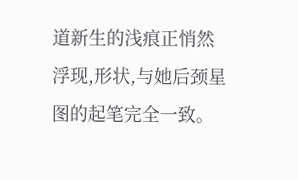道新生的浅痕正悄然浮现,形状,与她后颈星图的起笔完全一致。